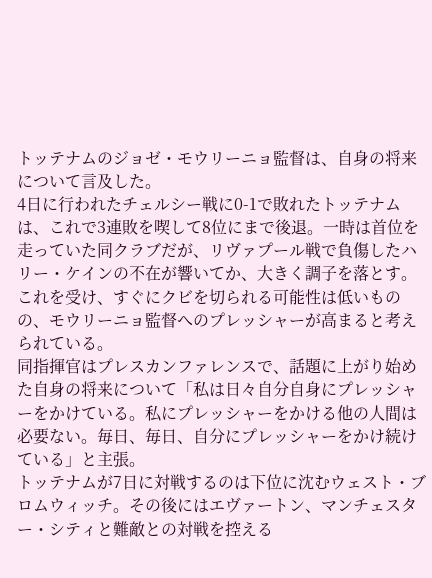トッテナムのジョゼ・モウリーニョ監督は、自身の将来について言及した。
4日に行われたチェルシー戦に0-1で敗れたトッテナムは、これで3連敗を喫して8位にまで後退。一時は首位を走っていた同クラブだが、リヴァプール戦で負傷したハリー・ケインの不在が響いてか、大きく調子を落とす。これを受け、すぐにクビを切られる可能性は低いものの、モウリーニョ監督へのプレッシャーが高まると考えられている。
同指揮官はプレスカンファレンスで、話題に上がり始めた自身の将来について「私は日々自分自身にプレッシャーをかけている。私にプレッシャーをかける他の人間は必要ない。毎日、毎日、自分にプレッシャーをかけ続けている」と主張。
トッテナムが7日に対戦するのは下位に沈むウェスト・ブロムウィッチ。その後にはエヴァートン、マンチェスター・シティと難敵との対戦を控える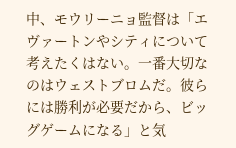中、モウリーニョ監督は「エヴァートンやシティについて考えたくはない。一番大切なのはウェストブロムだ。彼らには勝利が必要だから、ビッグゲームになる」と気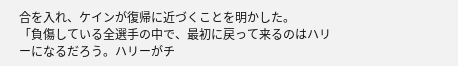合を入れ、ケインが復帰に近づくことを明かした。
「負傷している全選手の中で、最初に戻って来るのはハリーになるだろう。ハリーがチ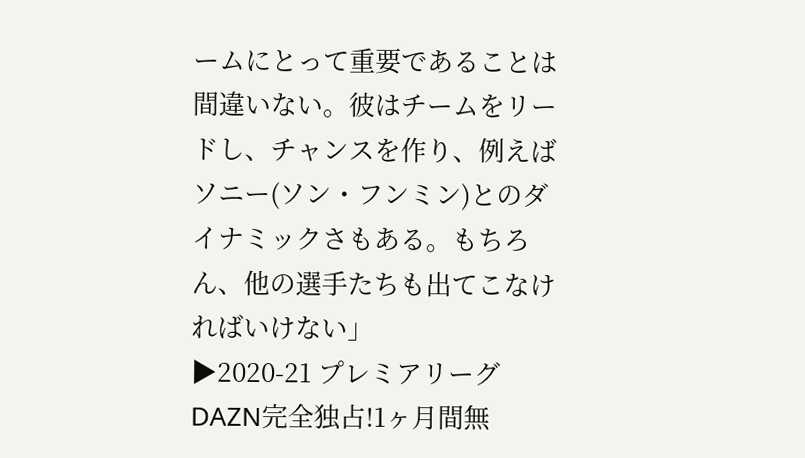ームにとって重要であることは間違いない。彼はチームをリードし、チャンスを作り、例えばソニー(ソン・フンミン)とのダイナミックさもある。もちろん、他の選手たちも出てこなければいけない」
▶2020-21 プレミアリーグ DAZN完全独占!1ヶ月間無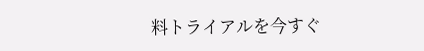料トライアルを今すぐ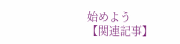始めよう
【関連記事】